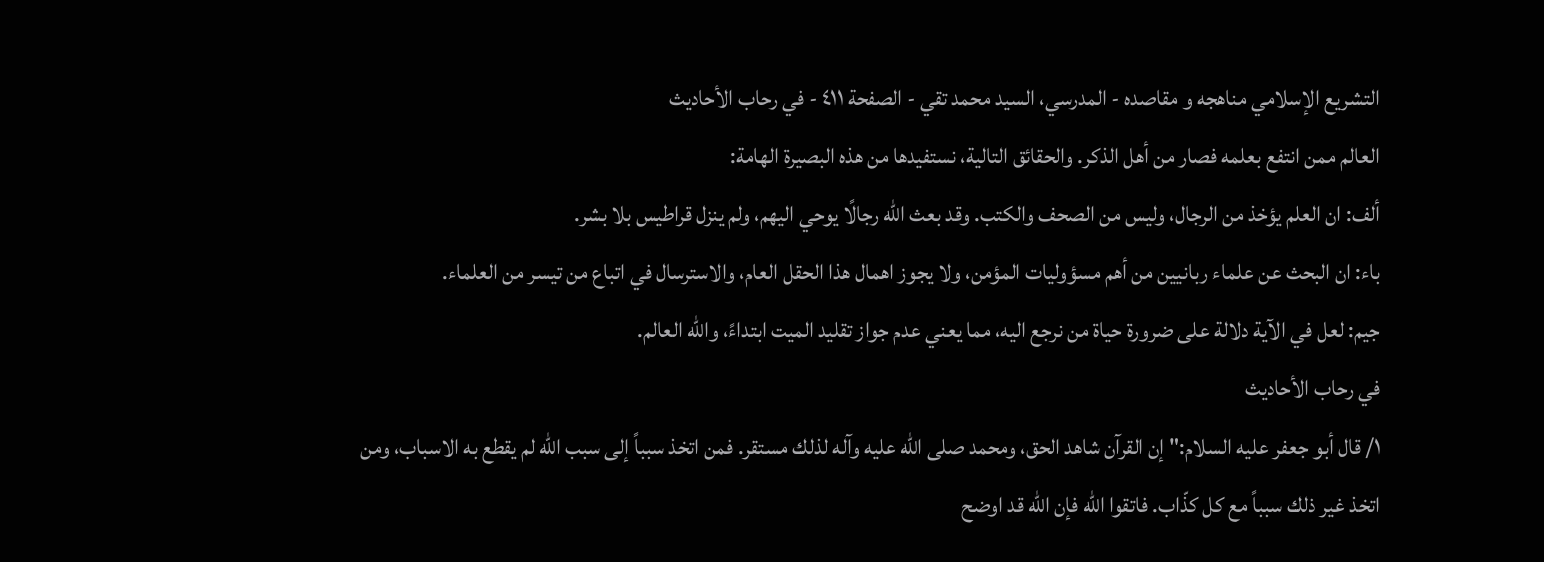التشريع الإسلامي مناهجه و مقاصده - المدرسي، السيد محمد تقي - الصفحة ٤١١ - في رحاب الأحاديث
العالم ممن انتفع بعلمه فصار من أهل الذكر. والحقائق التالية، نستفيدها من هذه البصيرة الهامة:
ألف: ان العلم يؤخذ من الرجال، وليس من الصحف والكتب. وقد بعث الله رجالًا يوحي اليهم، ولم ينزل قراطيس بلا بشر.
باء: ان البحث عن علماء ربانيين من أهم مسؤوليات المؤمن، ولا يجوز اهمال هذا الحقل العام، والاسترسال في اتباع من تيسر من العلماء.
جيم: لعل في الآية دلالة على ضرورة حياة من نرجع اليه، مما يعني عدم جواز تقليد الميت ابتداءً، والله العالم.
في رحاب الأحاديث
١/ قال أبو جعفر عليه السلام:" إن القرآن شاهد الحق، ومحمد صلى الله عليه وآله لذلك مستقر. فمن اتخذ سبباً إلى سبب الله لم يقطع به الاسباب، ومن اتخذ غير ذلك سبباً مع كل كذّاب. فاتقوا الله فإن الله قد اوضح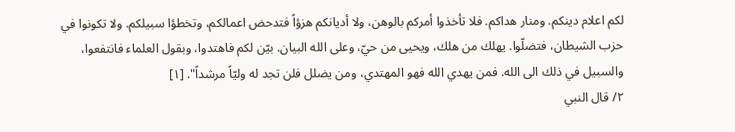لكم اعلام دينكم. ومنار هداكم. فلا تأخذوا أمركم بالوهن، ولا أديانكم هزؤاً فتدحض اعمالكم، وتخطؤا سبيلكم. ولا تكونوا في حزب الشيطان، فتضلّوا. يهلك من هلك، ويحيى من حيّ، وعلى الله البيان. بيّن لكم فاهتدوا، وبقول العلماء فانتفعوا، والسبيل في ذلك الى الله. فمن يهدي الله فهو المهتدي، ومن يضلل فلن تجد له وليّاً مرشداً". [١]
٢/ قال النبي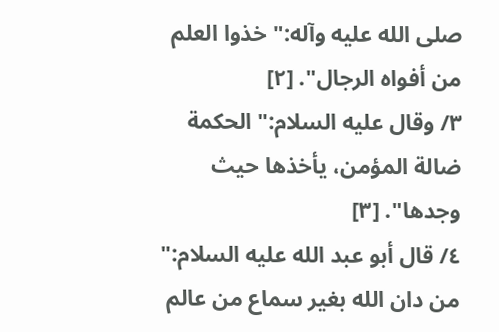صلى الله عليه وآله:" خذوا العلم من أفواه الرجال". [٢]
٣/ وقال عليه السلام:" الحكمة ضالة المؤمن، يأخذها حيث وجدها". [٣]
٤/ قال أبو عبد الله عليه السلام:" من دان الله بغير سماع من عالم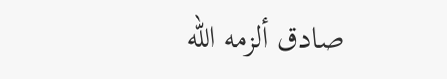صادق ألزمه الله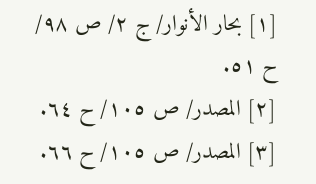[١] بحار الأنوار/ ج ٢/ ص ٩٨/ ح ٥١.
[٢] المصدر/ ص ١٠٥/ ح ٦٤.
[٣] المصدر/ ص ١٠٥/ ح ٦٦.